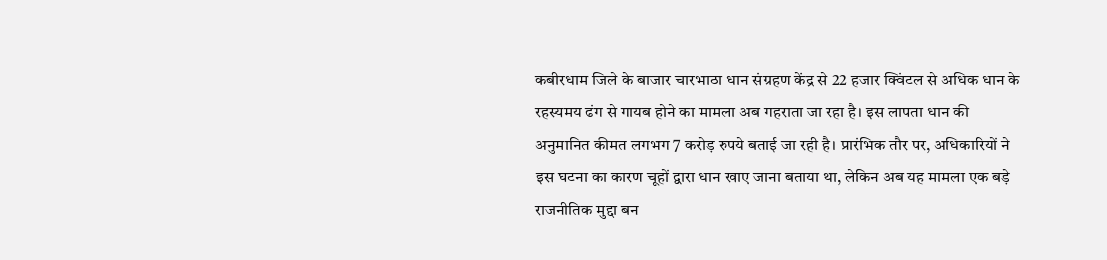कबीरधाम जिले के बाजार चारभाठा धान संग्रहण केंद्र से 22 हजार क्विंटल से अधिक धान के रहस्यमय ढंग से गायब होने का मामला अब गहराता जा रहा है। इस लापता धान की अनुमानित कीमत लगभग 7 करोड़ रुपये बताई जा रही है। प्रारंभिक तौर पर, अधिकारियों ने इस घटना का कारण चूहों द्वारा धान खाए जाना बताया था, लेकिन अब यह मामला एक बड़े राजनीतिक मुद्दा बन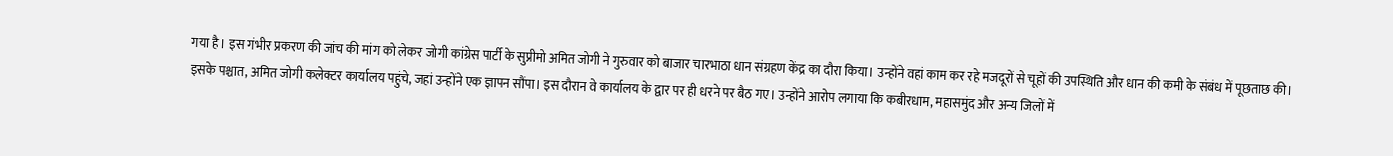गया है। इस गंभीर प्रकरण की जांच की मांग को लेकर जोगी कांग्रेस पार्टी के सुप्रीमो अमित जोगी ने गुरुवार को बाजार चारभाठा धान संग्रहण केंद्र का दौरा किया। उन्होंने वहां काम कर रहे मजदूरों से चूहों की उपस्थिति और धान की कमी के संबंध में पूछताछ की।
इसके पश्चात, अमित जोगी कलेक्टर कार्यालय पहुंचे, जहां उन्होंने एक ज्ञापन सौंपा। इस दौरान वे कार्यालय के द्वार पर ही धरने पर बैठ गए। उन्होंने आरोप लगाया कि कबीरधाम, महासमुंद और अन्य जिलों में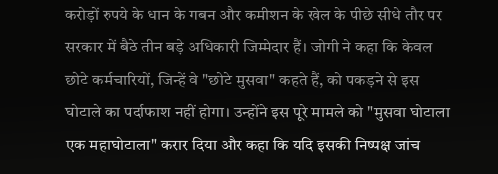करोड़ों रुपये के धान के गबन और कमीशन के खेल के पीछे सीधे तौर पर सरकार में बैठे तीन बड़े अधिकारी जिम्मेदार हैं। जोगी ने कहा कि केवल छोटे कर्मचारियों, जिन्हें वे "छोटे मुसवा" कहते हैं, को पकड़ने से इस घोटाले का पर्दाफाश नहीं होगा। उन्होंने इस पूरे मामले को "मुसवा घोटाला एक महाघोटाला" करार दिया और कहा कि यदि इसकी निष्पक्ष जांच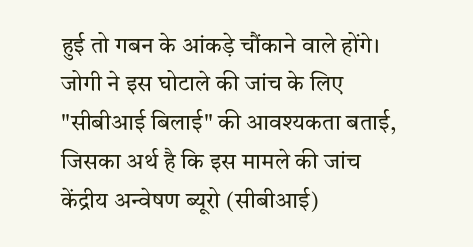हुई तो गबन के आंकड़े चौंकाने वाले होंगे। जोगी ने इस घोटाले की जांच के लिए "सीबीआई बिलाई" की आवश्यकता बताई, जिसका अर्थ है कि इस मामले की जांच केंद्रीय अन्वेषण ब्यूरो (सीबीआई)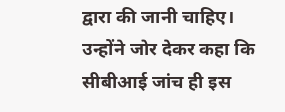द्वारा की जानी चाहिए। उन्होंने जोर देकर कहा कि सीबीआई जांच ही इस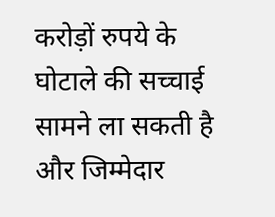करोड़ों रुपये के घोटाले की सच्चाई सामने ला सकती है और जिम्मेदार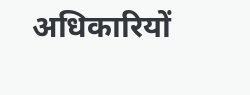अधिकारियों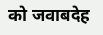को जवाबदेह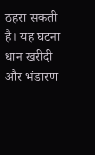ठहरा सकती है। यह घटना धान खरीदी और भंडारण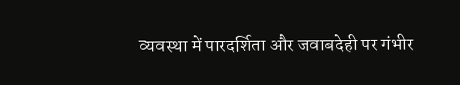व्यवस्था में पारदर्शिता और जवाबदेही पर गंभीर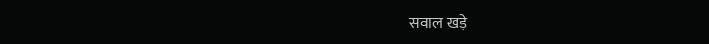सवाल खड़े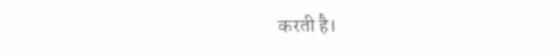करती है।